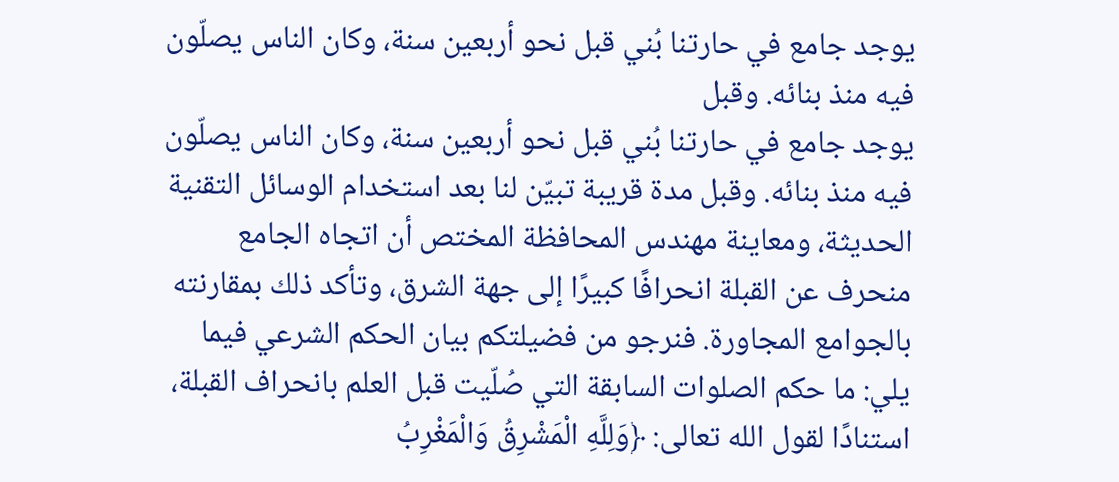يوجد جامع في حارتنا بُني قبل نحو أربعين سنة، وكان الناس يصلّون فيه منذ بنائه. وقبل
يوجد جامع في حارتنا بُني قبل نحو أربعين سنة، وكان الناس يصلّون فيه منذ بنائه. وقبل مدة قريبة تبيّن لنا بعد استخدام الوسائل التقنية الحديثة، ومعاينة مهندس المحافظة المختص أن اتجاه الجامع منحرف عن القبلة انحرافًا كبيرًا إلى جهة الشرق، وتأكد ذلك بمقارنته بالجوامع المجاورة. فنرجو من فضيلتكم بيان الحكم الشرعي فيما يلي: ما حكم الصلوات السابقة التي صُلّيت قبل العلم بانحراف القبلة، استنادًا لقول الله تعالى: ﴿وَلِلَّهِ الْمَشْرِقُ وَالْمَغْرِبُ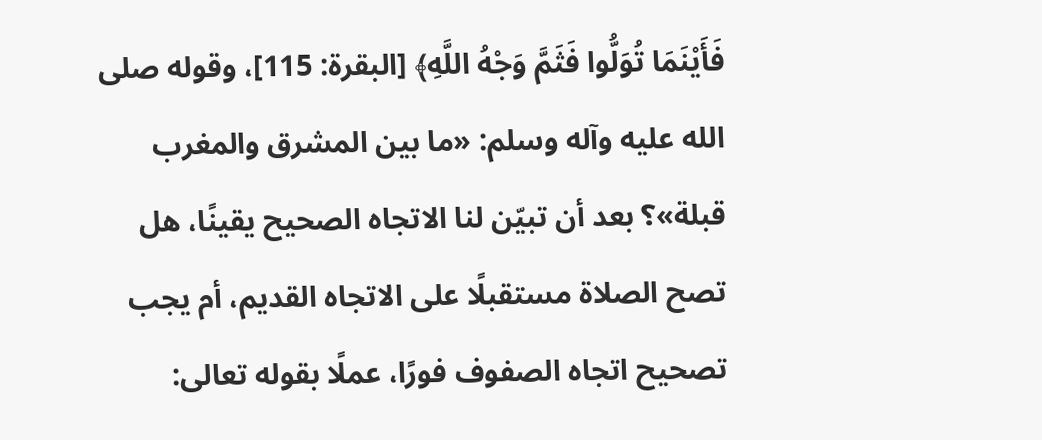فَأَيْنَمَا تُوَلُّوا فَثَمَّ وَجْهُ اللَّهِ﴾ [البقرة: 115]، وقوله صلى الله عليه وآله وسلم: «ما بين المشرق والمغرب قبلة»؟ بعد أن تبيّن لنا الاتجاه الصحيح يقينًا، هل تصح الصلاة مستقبلًا على الاتجاه القديم، أم يجب تصحيح اتجاه الصفوف فورًا، عملًا بقوله تعالى: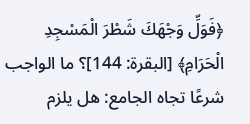﴿فَوَلِّ وَجْهَكَ شَطْرَ الْمَسْجِدِ الْحَرَامِ﴾ [البقرة: 144]؟ ما الواجب شرعًا تجاه الجامع: هل يلزم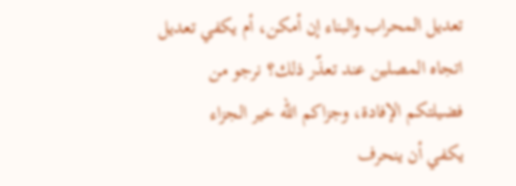تعديل المحراب والبناء إن أمكن، أم يكفي تعديل اتجاه المصلين عند تعذّر ذلك؟ نرجو من فضيلتكم الإفادة، وجزاكم الله خير الجزاء
يكفي أن ينحرف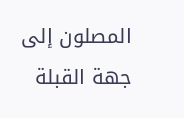المصلون إلى جهة القبلة